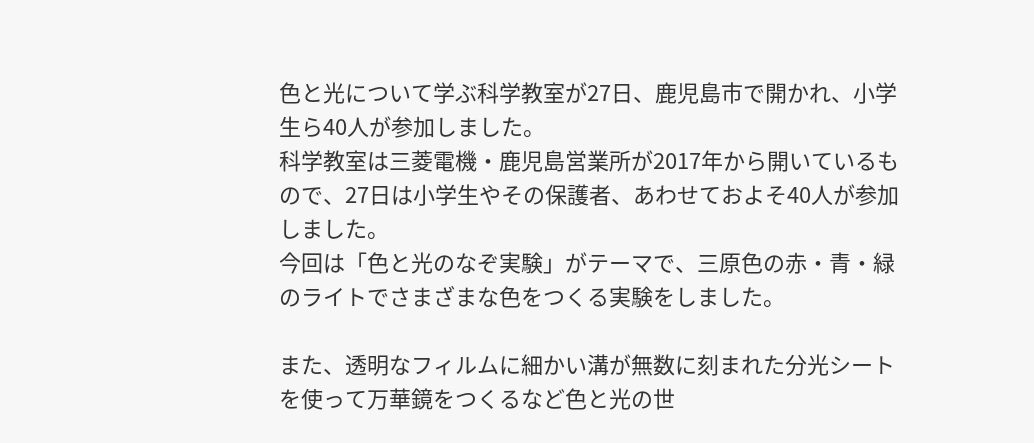色と光について学ぶ科学教室が27日、鹿児島市で開かれ、小学生ら40人が参加しました。
科学教室は三菱電機・鹿児島営業所が2017年から開いているもので、27日は小学生やその保護者、あわせておよそ40人が参加しました。
今回は「色と光のなぞ実験」がテーマで、三原色の赤・青・緑のライトでさまざまな色をつくる実験をしました。

また、透明なフィルムに細かい溝が無数に刻まれた分光シートを使って万華鏡をつくるなど色と光の世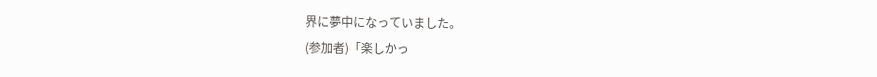界に夢中になっていました。
(参加者)「楽しかっ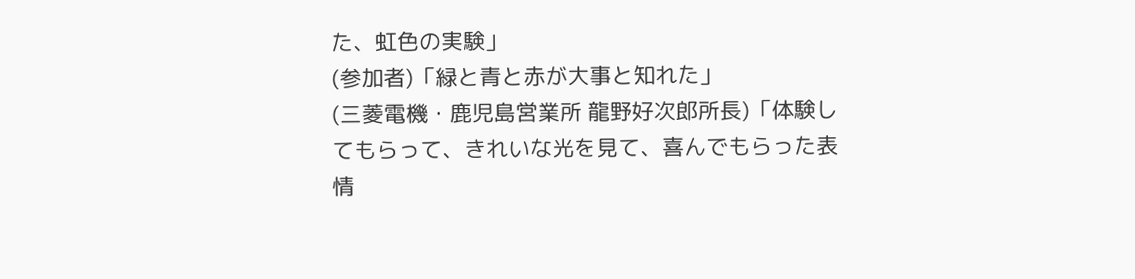た、虹色の実験」
(参加者)「緑と青と赤が大事と知れた」
(三菱電機・鹿児島営業所 龍野好次郎所長)「体験してもらって、きれいな光を見て、喜んでもらった表情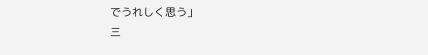でうれしく思う」
三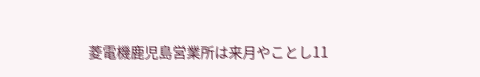菱電機鹿児島営業所は来月やことし11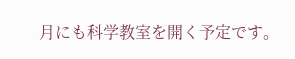月にも科学教室を開く予定です。